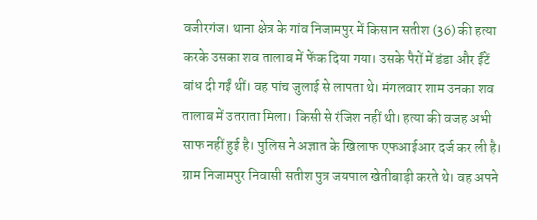वजीरगंज। थाना क्षेत्र के गांव निजामपुर में किसान सतीश (36) की हत्या करके उसका शव तालाब में फेंक दिया गया। उसके पैरों में डंडा और ईंटें बांध दी गईं थीं। वह पांच जुलाई से लापता थे। मंगलवार शाम उनका शव तालाब में उतराता मिला। किसी से रंजिश नहीं थी। हत्या की वजह अभी साफ नहीं हुई है। पुलिस ने अज्ञात के खिलाफ एफआईआर दर्ज कर ली है।
ग्राम निजामपुर निवासी सतीश पुत्र जयपाल खेतीबाड़ी करते थे। वह अपने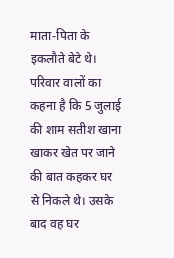माता-पिता के इकलौते बेटे थे। परिवार वालों का कहना है कि 5 जुलाई की शाम सतीश खाना खाकर खेत पर जाने की बात कहकर घर से निकले थे। उसके बाद वह घर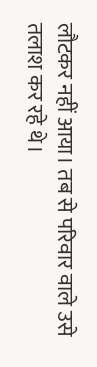लौटकर नहीं आया। तब से परिवार वाले उसे तलाश कर रहे थे।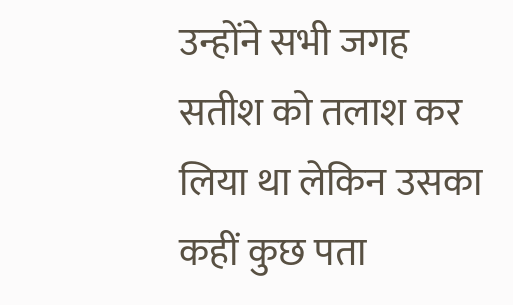उन्होंने सभी जगह सतीश को तलाश कर लिया था लेकिन उसका कहीं कुछ पता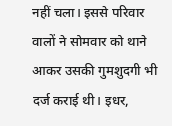नहीं चला। इससे परिवार वालों ने सोमवार को थाने आकर उसकी गुमशुदगी भी दर्ज कराई थी। इधर,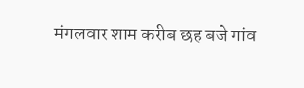मंगलवार शाम करीब छह बजे गांव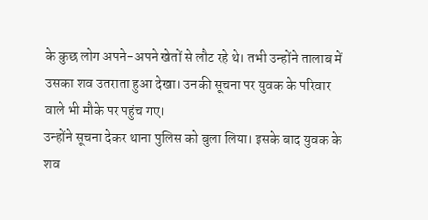के कुछ लोग अपने-अपने खेतों से लौट रहे थे। तभी उन्होंने तालाब में उसका शव उतराता हुआ देखा। उनकी सूचना पर युवक के परिवार वाले भी मौके पर पहुंच गए।
उन्होंने सूचना देकर थाना पुलिस को बुला लिया। इसके बाद युवक के शव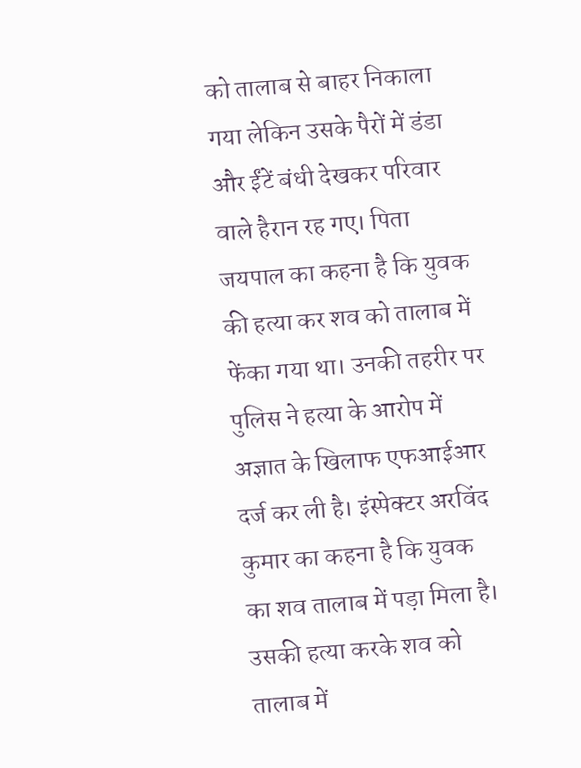को तालाब से बाहर निकाला गया लेकिन उसके पैरों में डंडा और ईंटें बंधी देखकर परिवार वाले हैरान रह गए। पिता जयपाल का कहना है कि युवक की हत्या कर शव को तालाब में फेंका गया था। उनकी तहरीर पर पुलिस ने हत्या के आरोप में अज्ञात के खिलाफ एफआईआर दर्ज कर ली है। इंस्पेक्टर अरविंद कुमार का कहना है कि युवक का शव तालाब में पड़ा मिला है। उसकी हत्या करके शव को तालाब में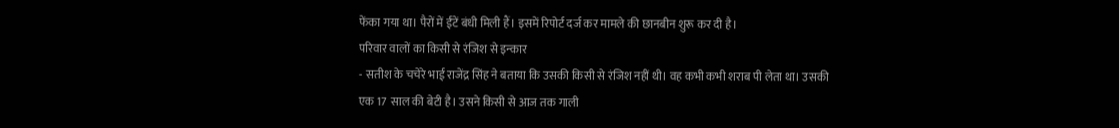फेंका गया था। पैरों में ईंटें बंधी मिली हैं। इसमें रिपोर्ट दर्ज कर मामले की छानबीन शुरू कर दी है।
परिवार वालों का किसी से रंजिश से इन्कार
- सतीश के चचेरे भाई राजेंद्र सिंह ने बताया कि उसकी किसी से रंजिश नहीं थी। वह कभी कभी शराब पी लेता था। उसकी एक 17 साल की बेटी है। उसने किसी से आज तक गाली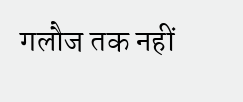गलौज तक नहीं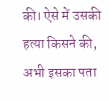की। ऐसे में उसकी हत्या किसने की, अभी इसका पता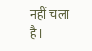नहीं चला है।